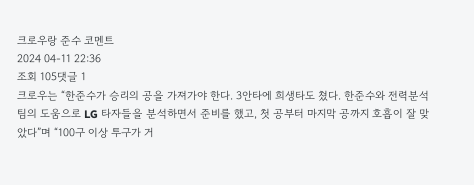크로우랑 준수 코멘트
2024 04-11 22:36
조회 105댓글 1
크로우는 “한준수가 승리의 공을 가져가야 한다. 3안타에 희생타도 쳤다. 한준수와 전력분석팀의 도움으로 LG 타자들을 분석하면서 준비를 했고, 첫 공부터 마지막 공까지 호흡이 잘 맞았다”며 “100구 이상 투구가 거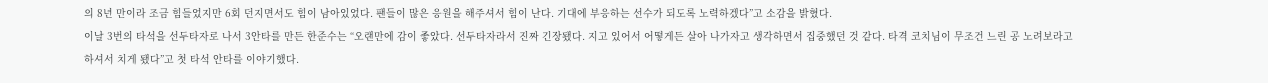의 8년 만이라 조금 힘들었지만 6회 던지면서도 힘이 남아있었다. 팬들이 많은 응원을 해주셔서 힘이 난다. 기대에 부응하는 선수가 되도록 노력하겠다”고 소감을 밝혔다.
이날 3번의 타석을 선두타자로 나서 3안타를 만든 한준수는 “오랜만에 감이 좋았다. 선두타자라서 진짜 긴장됐다. 지고 있어서 어떻게든 살아 나가자고 생각하면서 집중했던 것 같다. 타격 코치님이 무조건 느린 공 노려보라고 하셔서 치게 됐다”고 첫 타석 안타를 이야기했다.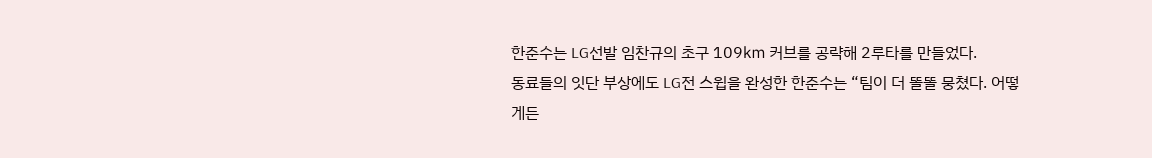한준수는 LG선발 임찬규의 초구 109㎞ 커브를 공략해 2루타를 만들었다.
동료들의 잇단 부상에도 LG전 스윕을 완성한 한준수는 “팀이 더 똘똘 뭉쳤다. 어떻게든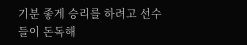기분 좋게 승리를 하려고 선수들이 돈독해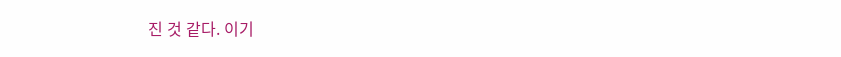진 것 같다. 이기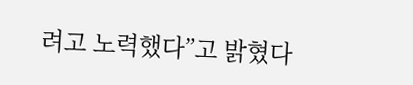려고 노력했다”고 밝혔다